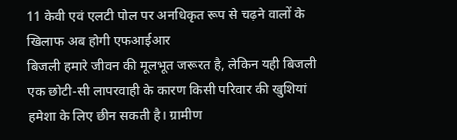11 केवी एवं एलटी पोल पर अनधिकृत रूप से चढ़ने वालों के खिलाफ अब होगी एफआईआर
बिजली हमारे जीवन की मूलभूत जरूरत है, लेकिन यही बिजली एक छोटी-सी लापरवाही के कारण किसी परिवार की खुशियां हमेशा के लिए छीन सकती है। ग्रामीण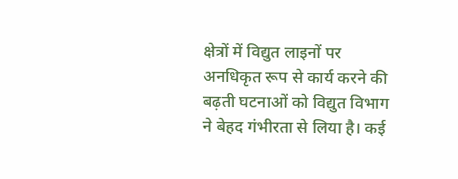क्षेत्रों में विद्युत लाइनों पर अनधिकृत रूप से कार्य करने की बढ़ती घटनाओं को विद्युत विभाग ने बेहद गंभीरता से लिया है। कई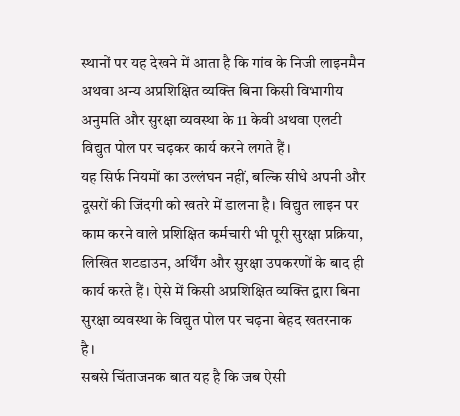स्थानों पर यह देखने में आता है कि गांव के निजी लाइनमैन अथवा अन्य अप्रशिक्षित व्यक्ति बिना किसी विभागीय अनुमति और सुरक्षा व्यवस्था के 11 केवी अथवा एलटी विद्युत पोल पर चढ़कर कार्य करने लगते हैं।
यह सिर्फ नियमों का उल्लंघन नहीं, बल्कि सीधे अपनी और दूसरों की जिंदगी को खतरे में डालना है। विद्युत लाइन पर काम करने वाले प्रशिक्षित कर्मचारी भी पूरी सुरक्षा प्रक्रिया, लिखित शटडाउन, अर्थिंग और सुरक्षा उपकरणों के बाद ही कार्य करते हैं। ऐसे में किसी अप्रशिक्षित व्यक्ति द्वारा बिना सुरक्षा व्यवस्था के विद्युत पोल पर चढ़ना बेहद खतरनाक है।
सबसे चिंताजनक बात यह है कि जब ऐसी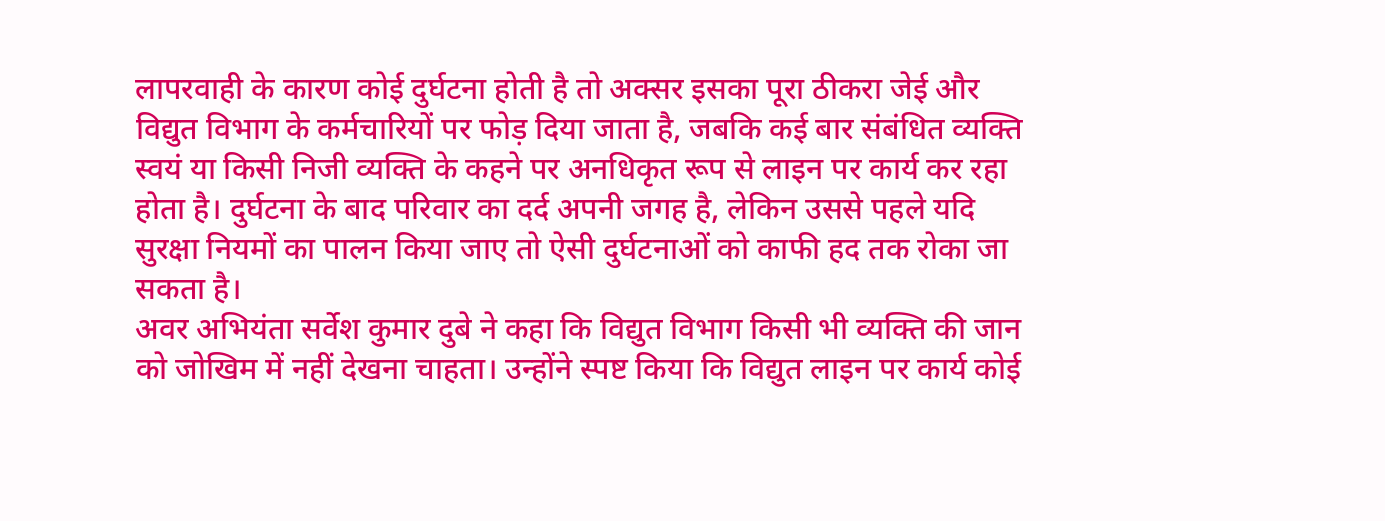लापरवाही के कारण कोई दुर्घटना होती है तो अक्सर इसका पूरा ठीकरा जेई और विद्युत विभाग के कर्मचारियों पर फोड़ दिया जाता है, जबकि कई बार संबंधित व्यक्ति स्वयं या किसी निजी व्यक्ति के कहने पर अनधिकृत रूप से लाइन पर कार्य कर रहा होता है। दुर्घटना के बाद परिवार का दर्द अपनी जगह है, लेकिन उससे पहले यदि सुरक्षा नियमों का पालन किया जाए तो ऐसी दुर्घटनाओं को काफी हद तक रोका जा सकता है।
अवर अभियंता सर्वेश कुमार दुबे ने कहा कि विद्युत विभाग किसी भी व्यक्ति की जान को जोखिम में नहीं देखना चाहता। उन्होंने स्पष्ट किया कि विद्युत लाइन पर कार्य कोई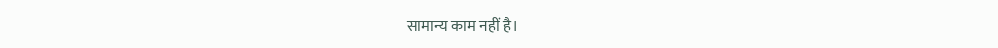सामान्य काम नहीं है।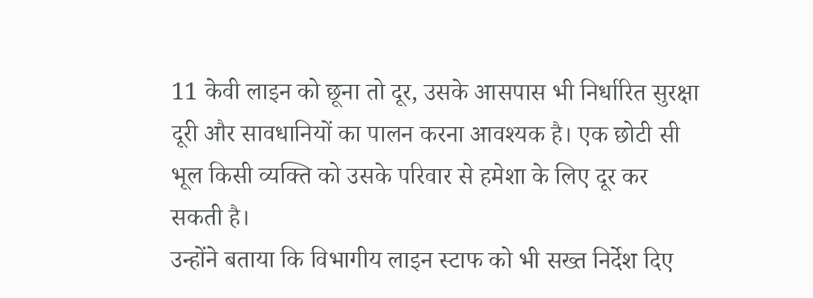11 केवी लाइन को छूना तो दूर, उसके आसपास भी निर्धारित सुरक्षा दूरी और सावधानियों का पालन करना आवश्यक है। एक छोटी सी भूल किसी व्यक्ति को उसके परिवार से हमेशा के लिए दूर कर सकती है।
उन्होंने बताया कि विभागीय लाइन स्टाफ को भी सख्त निर्देश दिए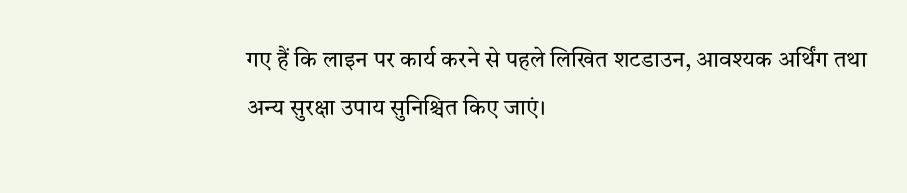गए हैं कि लाइन पर कार्य करने से पहले लिखित शटडाउन, आवश्यक अर्थिंग तथा अन्य सुरक्षा उपाय सुनिश्चित किए जाएं।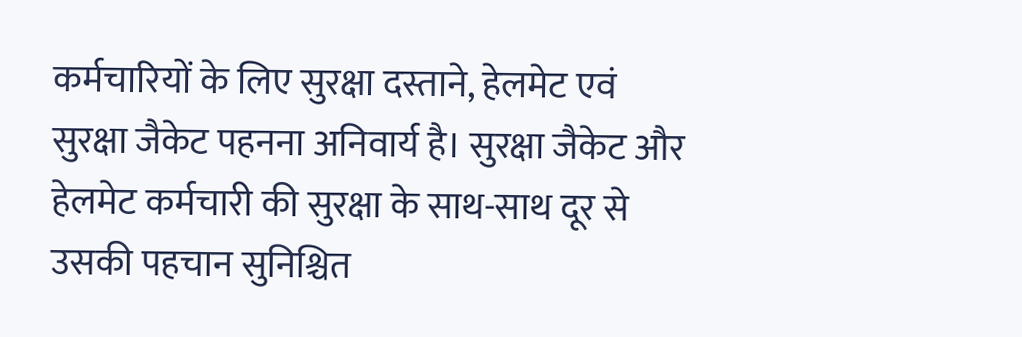कर्मचारियों के लिए सुरक्षा दस्ताने, हेलमेट एवं सुरक्षा जैकेट पहनना अनिवार्य है। सुरक्षा जैकेट और हेलमेट कर्मचारी की सुरक्षा के साथ-साथ दूर से उसकी पहचान सुनिश्चित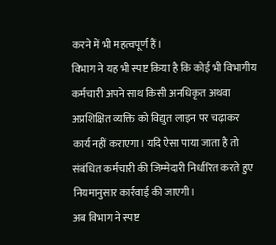करने में भी महत्वपूर्ण हैं।
विभाग ने यह भी स्पष्ट किया है कि कोई भी विभागीय कर्मचारी अपने साथ किसी अनधिकृत अथवा अप्रशिक्षित व्यक्ति को विद्युत लाइन पर चढ़ाकर कार्य नहीं कराएगा। यदि ऐसा पाया जाता है तो संबंधित कर्मचारी की जिम्मेदारी निर्धारित करते हुए नियमानुसार कार्रवाई की जाएगी।
अब विभाग ने स्पष्ट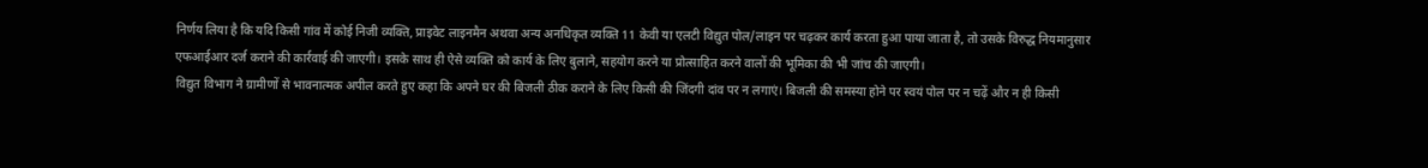निर्णय लिया है कि यदि किसी गांव में कोई निजी व्यक्ति, प्राइवेट लाइनमैन अथवा अन्य अनधिकृत व्यक्ति 11 केवी या एलटी विद्युत पोल/लाइन पर चढ़कर कार्य करता हुआ पाया जाता है, तो उसके विरुद्ध नियमानुसार एफआईआर दर्ज कराने की कार्रवाई की जाएगी। इसके साथ ही ऐसे व्यक्ति को कार्य के लिए बुलाने, सहयोग करने या प्रोत्साहित करने वालों की भूमिका की भी जांच की जाएगी।
विद्युत विभाग ने ग्रामीणों से भावनात्मक अपील करते हुए कहा कि अपने घर की बिजली ठीक कराने के लिए किसी की जिंदगी दांव पर न लगाएं। बिजली की समस्या होने पर स्वयं पोल पर न चढ़ें और न ही किसी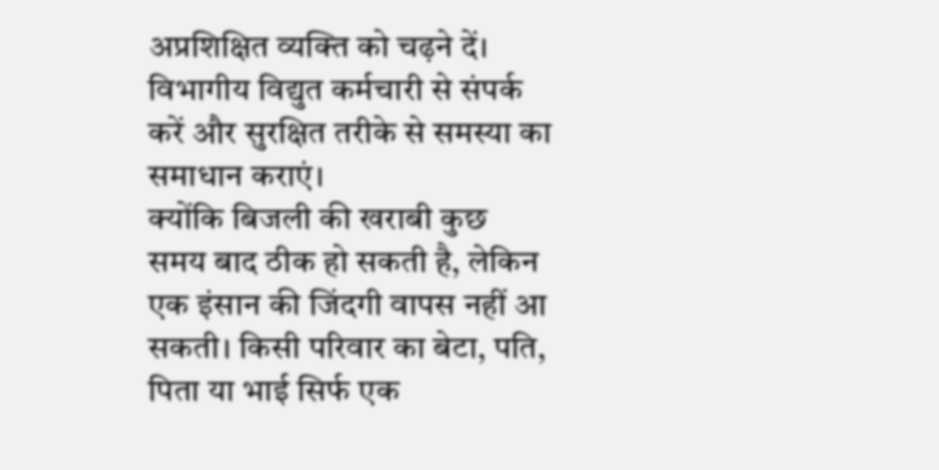अप्रशिक्षित व्यक्ति को चढ़ने दें। विभागीय विद्युत कर्मचारी से संपर्क करें और सुरक्षित तरीके से समस्या का समाधान कराएं।
क्योंकि बिजली की खराबी कुछ समय बाद ठीक हो सकती है, लेकिन एक इंसान की जिंदगी वापस नहीं आ सकती। किसी परिवार का बेटा, पति, पिता या भाई सिर्फ एक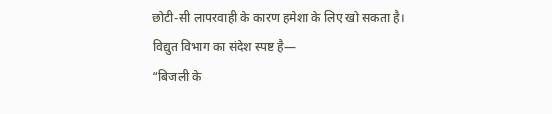छोटी-सी लापरवाही के कारण हमेशा के लिए खो सकता है।
विद्युत विभाग का संदेश स्पष्ट है—
“बिजली के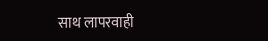साथ लापरवाही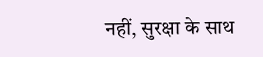नहीं, सुरक्षा के साथ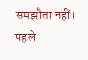समझौता नहीं।
पहले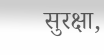सुरक्षा,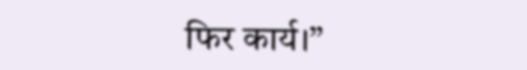फिर कार्य।”